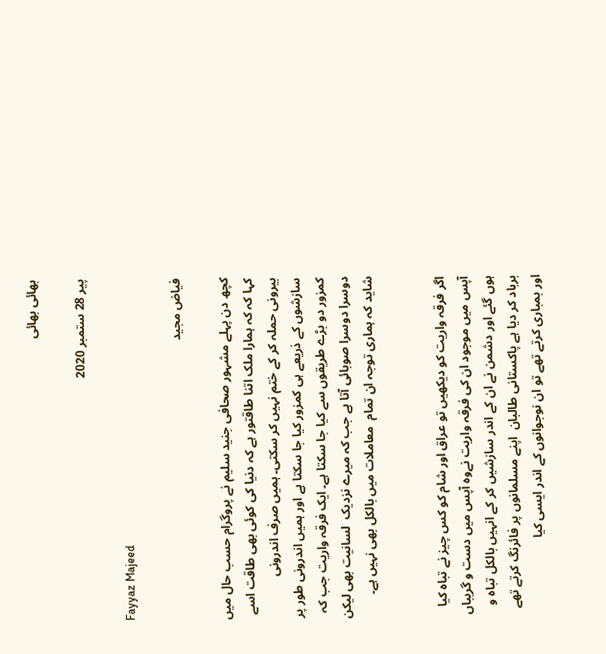بھائی بھائی

پیر 28 ستمبر 2020

Fayyaz Majeed

فیاض مجید

کچھ دن پہلے مشہور صحافی جنید سلیم نے پروگرام حسب حال میں کہا کہ کہ ہمارا ملک اتنا طاقتور ہے کہ دنیا کی کوئی بھی طاقت اسے بیرونی حملہ کر کے ختم نہیں کر سکتی۔ ہمیں صرف اندرونی سازشوں کے ذریعے ہی کمزور کیا جا سکتا ہے اور ہمیں اندرونی طور پر کمزور دو بڑے طریقوں سے کیا جا سکتا ہے۔ ایک فرقہ واریت جب کہ دوسرا دوسرا صوبائی آتا ہے جب کہ میرے نزدیک  لسانیت بھی لیکن شاید کہ ہماری توجہ ان تمام  معاملات میں بالکل بھی نہیں ہے۔


اگر فرقہ واریت کو دیکھیں تو عراق اور شام کو کس چیز نے تباہ کیا آپس میں موجود ان کی فرقہ واریت نےوہ آپس میں دست و گریباں ہوں گئے اور دشمن نے ان کے اندر سازشیں کر کے انہیں بالکل تباہ و برباد کر دیا ہے پاکستانی طالبان  اپنے مسلمانوں پر فائرنگ کرتے تھے اور بمباری کرتے تھے تو ان نوجوانوں کے اندر ایسی کیا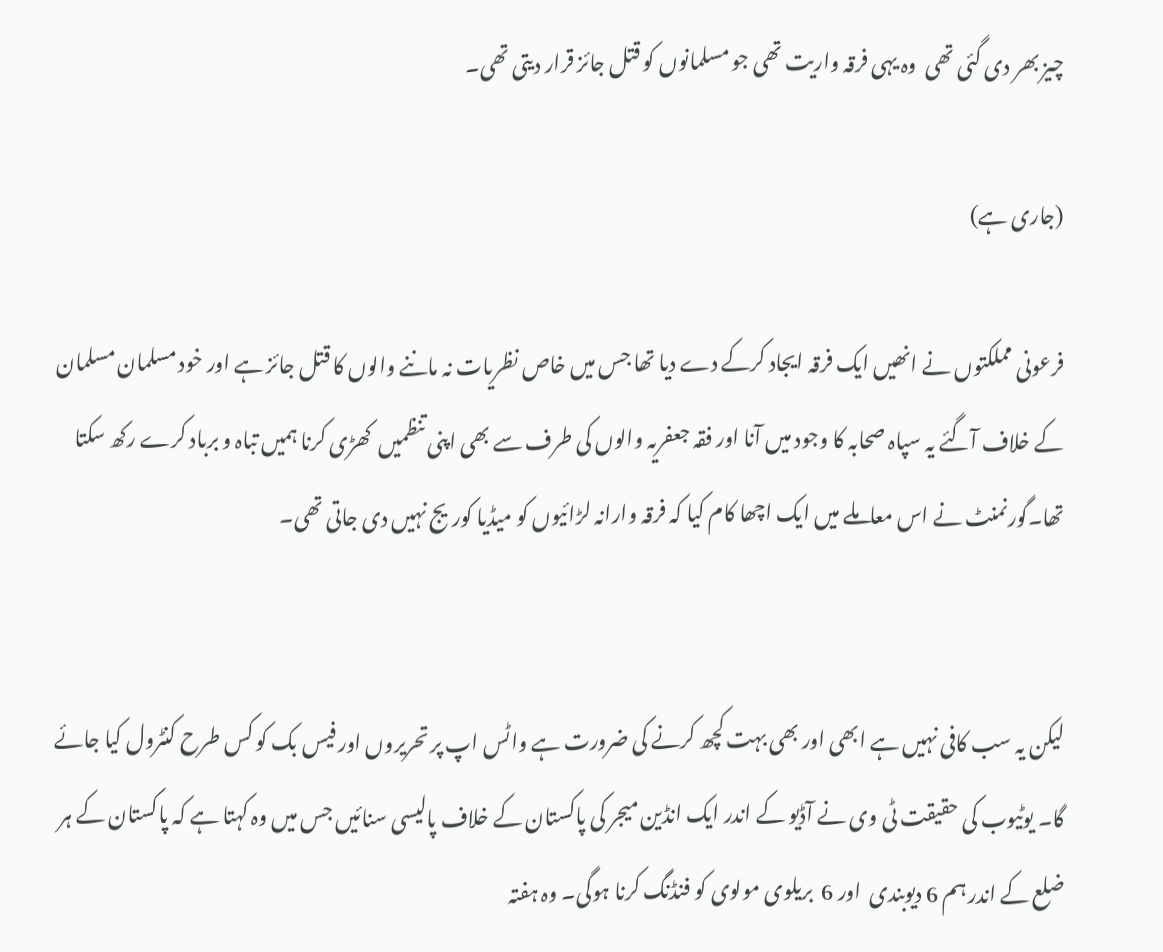چیز بھر دی گئی تھی  وہ یہی فرقہ واریت تھی جو مسلمانوں کو قتل جائز قرار دیتی تھی۔

(جاری ہے)

فرعونی مملکتوں نے انھیں ایک فرقہ ایجاد کرکے دے دیا تھا جس میں خاص نظریات نہ ماننے والوں کا قتل جائز ہے اور خود مسلمان مسلمان کے خلاف آگئے یہ سپاہ صحابہ کا وجود میں آنا اور فقہ جعفریہ والوں کی طرف سے بھی اپنی تنظمیں  کھڑی کرنا ہمیں تباہ و برباد کرے رکھ سکتا تھا۔گورنمنٹ نے اس معاملے میں ایک اچھا کام کیا کہ فرقہ وارانہ لڑائیوں کو میڈیا کوریج نہیں دی جاتی تھی۔


لیکن یہ سب کافی نہیں ہے ابھی اور بھی بہت کچھ کرنے کی ضرورت ہے واٹس اپ پر تحریروں اور فیس بک کو کس طرح کنٹرول کیا جائے گا۔ یوٹیوب کی حقیقت ٹی وی نے آڈیو کے اندر ایک انڈین میجر کی پاکستان کے خلاف پالیسی سنائیں جس میں وہ کہتا ہے کہ پاکستان کے ہر ضلع کے اندر ہم 6 دیوبندی  اور 6  بریلوی مولوی کو فنڈنگ کرنا ہوگی۔ وہ ہفتہ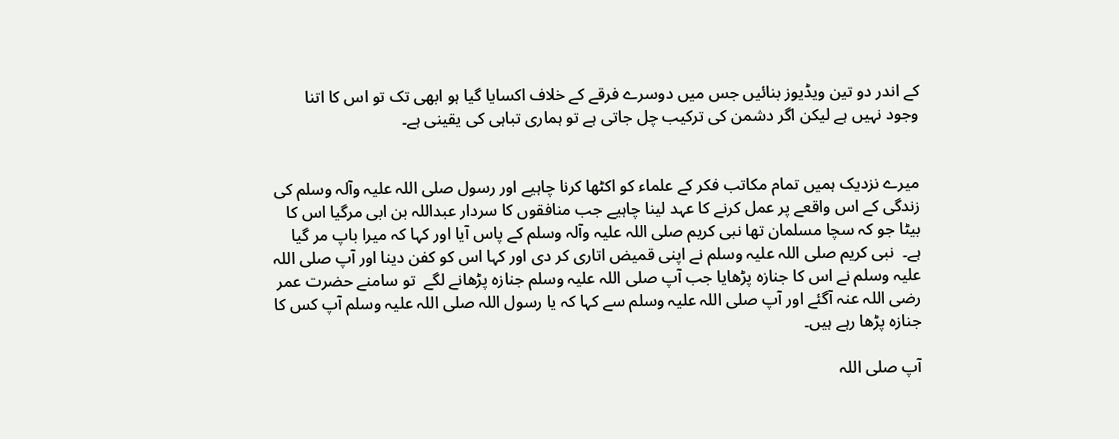کے اندر دو تین ویڈیوز بنائیں جس میں دوسرے فرقے کے خلاف اکسایا گیا ہو ابھی تک تو اس کا اتنا وجود نہیں ہے لیکن اگر دشمن کی ترکیب چل جاتی ہے تو ہماری تباہی کی یقینی ہے۔


میرے نزدیک ہمیں تمام مکاتب فکر کے علماء کو اکٹھا کرنا چاہیے اور رسول صلی اللہ علیہ وآلہ وسلم کی زندگی کے اس واقعے پر عمل کرنے کا عہد لینا چاہیے جب منافقوں کا سردار عبداللہ بن ابی مرگیا اس کا بیٹا جو کہ سچا مسلمان تھا نبی کریم صلی اللہ علیہ وآلہ وسلم کے پاس آیا اور کہا کہ میرا باپ مر گیا ہے۔  نبی کریم صلی اللہ علیہ وسلم نے اپنی قمیض اتاری کر دی اور کہا اس کو کفن دینا اور آپ صلی اللہ علیہ وسلم نے اس کا جنازہ پڑھایا جب آپ صلی اللہ علیہ وسلم جنازہ پڑھانے لگے  تو سامنے حضرت عمر رضی اللہ عنہ آگئے اور آپ صلی اللہ علیہ وسلم سے کہا کہ یا رسول اللہ صلی اللہ علیہ وسلم آپ کس کا جنازہ پڑھا رہے ہیں۔

آپ صلی اللہ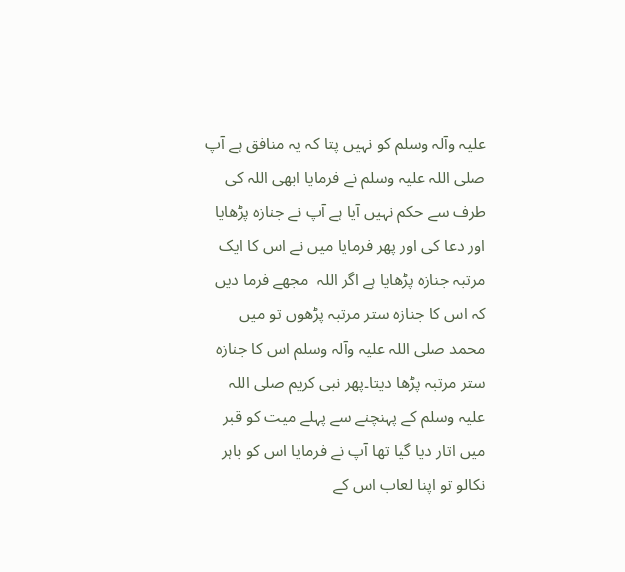علیہ وآلہ وسلم کو نہیں پتا کہ یہ منافق ہے آپ صلی اللہ علیہ وسلم نے فرمایا ابھی اللہ کی طرف سے حکم نہیں آیا ہے آپ نے جنازہ پڑھایا اور دعا کی اور پھر فرمایا میں نے اس کا ایک مرتبہ جنازہ پڑھایا ہے اگر اللہ  مجھے فرما دیں کہ اس کا جنازہ ستر مرتبہ پڑھوں تو میں محمد صلی اللہ علیہ وآلہ وسلم اس کا جنازہ ستر مرتبہ پڑھا دیتا۔پھر نبی کریم صلی اللہ علیہ وسلم کے پہنچنے سے پہلے میت کو قبر میں اتار دیا گیا تھا آپ نے فرمایا اس کو باہر نکالو تو اپنا لعاب اس کے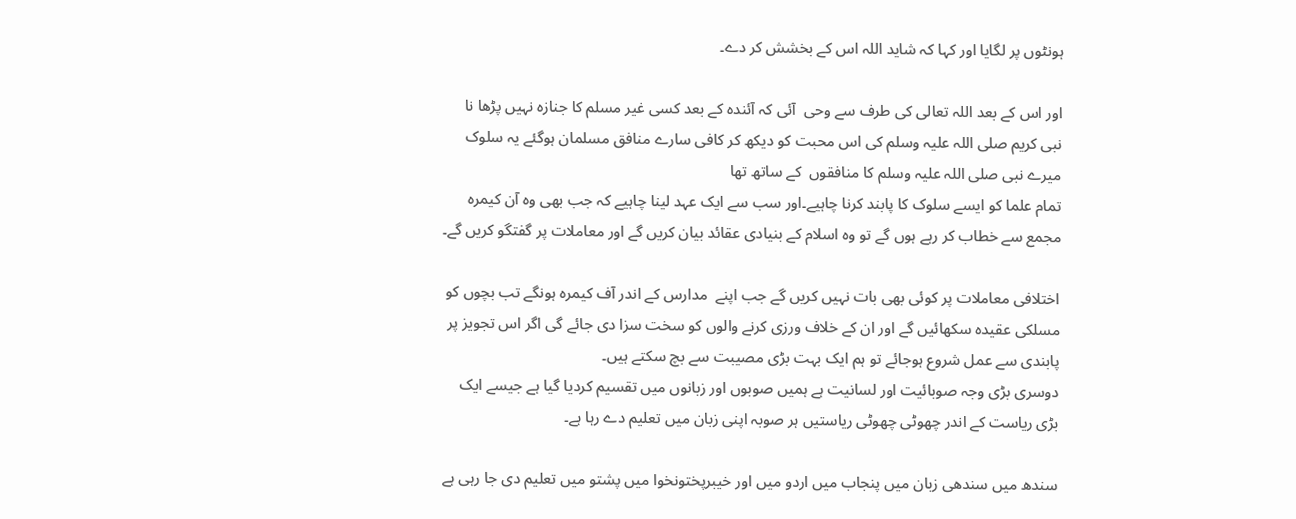ہونٹوں پر لگایا اور کہا کہ شاید اللہ اس کے بخشش کر دے۔

اور اس کے بعد اللہ تعالی کی طرف سے وحی  آئی کہ آئندہ کے بعد کسی غیر مسلم کا جنازہ نہیں پڑھا نا نبی کریم صلی اللہ علیہ وسلم کی اس محبت کو دیکھ کر کافی سارے منافق مسلمان ہوگئے یہ سلوک میرے نبی صلی اللہ علیہ وسلم کا منافقوں  کے ساتھ تھا
تمام علما کو ایسے سلوک کا پابند کرنا چاہیے۔اور سب سے ایک عہد لینا چاہیے کہ جب بھی وہ آن کیمرہ مجمع سے خطاب کر رہے ہوں گے تو وہ اسلام کے بنیادی عقائد بیان کریں گے اور معاملات پر گفتگو کریں گے۔

اختلافی معاملات پر کوئی بھی بات نہیں کریں گے جب اپنے  مدارس کے اندر آف کیمرہ ہونگے تب بچوں کو مسلکی عقیدہ سکھائیں گے اور ان کے خلاف ورزی کرنے والوں کو سخت سزا دی جائے گی اگر اس تجویز پر پابندی سے عمل شروع ہوجائے تو ہم ایک بہت بڑی مصیبت سے بچ سکتے ہیں۔
دوسری بڑی وجہ صوبائیت اور لسانیت ہے ہمیں صوبوں اور زبانوں میں تقسیم کردیا گیا ہے جیسے ایک بڑی ریاست کے اندر چھوٹی چھوٹی ریاستیں ہر صوبہ اپنی زبان میں تعلیم دے رہا ہے۔

سندھ میں سندھی زبان میں پنجاب میں اردو میں اور خیبرپختونخوا میں پشتو میں تعلیم دی جا رہی ہے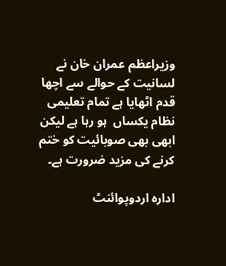وزیراعظم عمران خان نے لسانیت کے حوالے سے اچھا قدم اٹھایا ہے تمام تعلیمی نظام یکساں  ہو رہا ہے لیکن ابھی بھی صوبائیت کو ختم کرنے کی مزید ضرورت ہے۔

ادارہ اردوپوائنٹ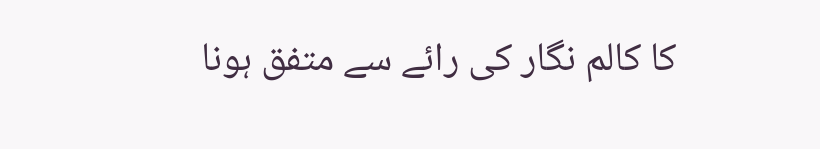کا کالم نگار کی رائے سے متفق ہونا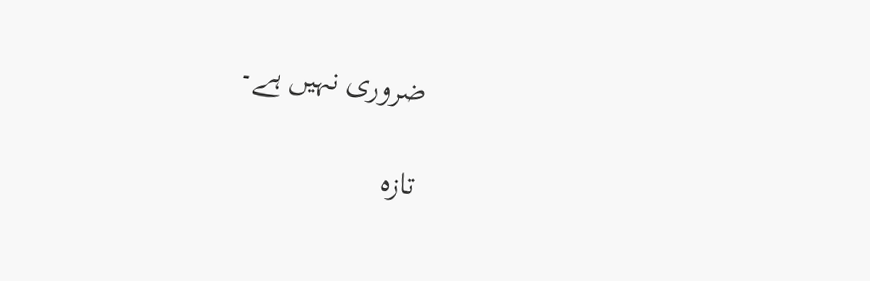ضروری نہیں ہے۔

تازہ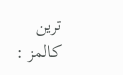ترین کالمز :